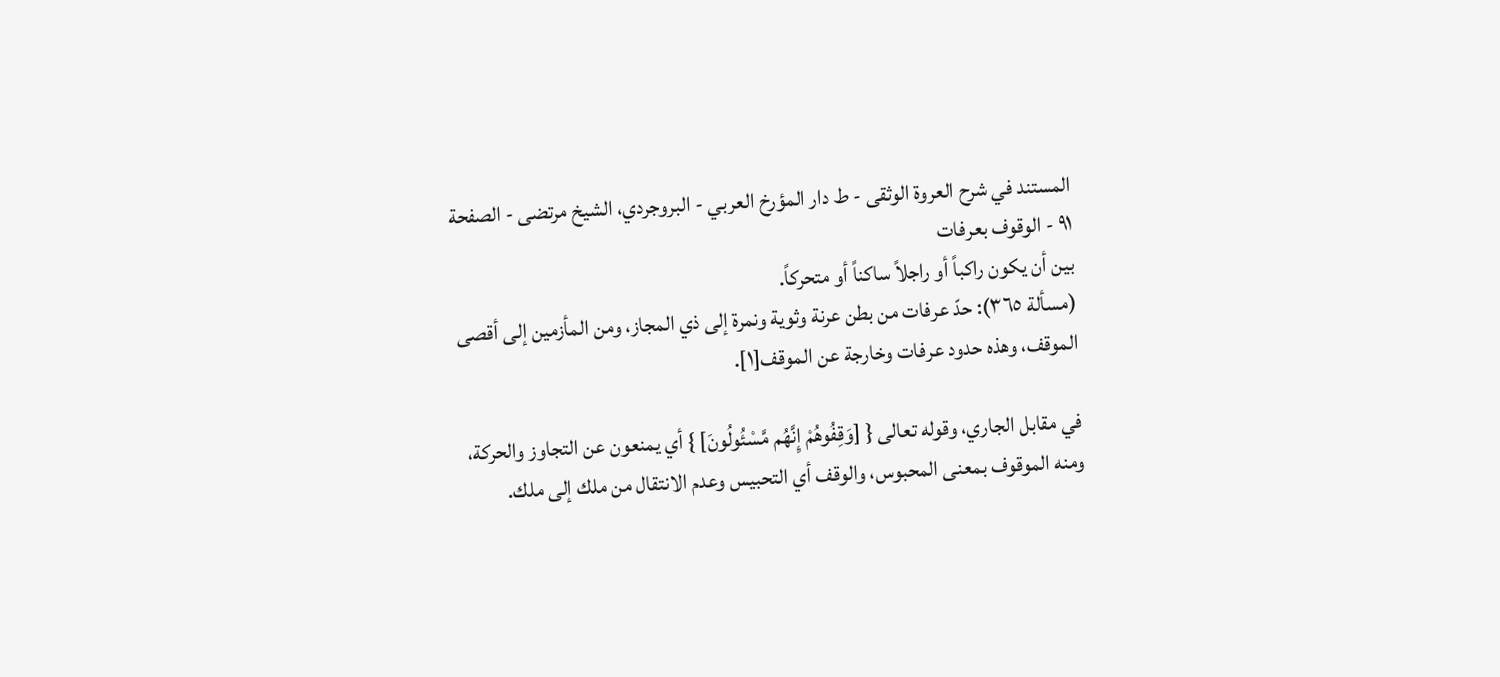المستند في شرح العروة الوثقى - ط دار المؤرخ العربي - البروجردي، الشيخ مرتضى - الصفحة ٩١ - الوقوف بعرفات
بين أن يكون راكباً أو راجلاً ساكناً أو متحركاً.
(مسألة ٣٦٥): حدّ عرفات من بطن عرنة وثوية ونمرة إلى ذي المجاز، ومن المأزمين إلى أقصى الموقف، وهذه حدود عرفات وخارجة عن الموقف[١].

في مقابل الجاري، وقوله تعالى { [وَقِفُوهُمْ إِنَّهُم مَّسْئُولُونَ] } أي يمنعون عن التجاوز والحركة، ومنه الموقوف بمعنى المحبوس، والوقف أي التحبيس وعدم الانتقال من ملك إلى ملك.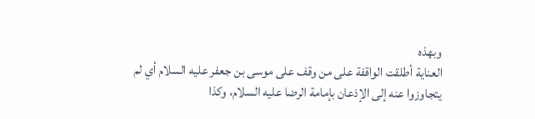وبهذه
العناية أطلقت الواقفة على من وقف على موسى بن جعفر عليه السلام أي لم
يتجاوزوا عنه إلى الإذعان بإمامة الرضا عليه السلام، وكذا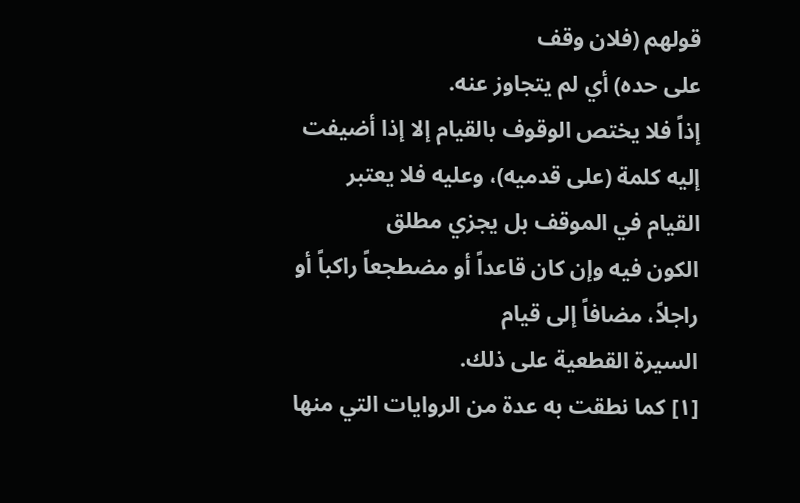قولهم (فلان وقف
على حده) أي لم يتجاوز عنه.
إذاً فلا يختص الوقوف بالقيام إلا إذا أضيفت
إليه كلمة (على قدميه)، وعليه فلا يعتبر القيام في الموقف بل يجزي مطلق
الكون فيه وإن كان قاعداً أو مضطجعاً راكباً أو راجلاً، مضافاً إلى قيام
السيرة القطعية على ذلك.
[١] كما نطقت به عدة من الروايات التي منها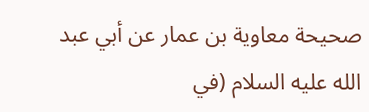صحيحة معاوية بن عمار عن أبي عبد الله عليه السلام (في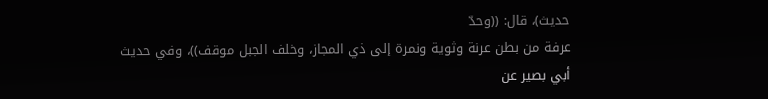حديث)، قال: ((وحدّ
عرفة من بطن عرنة وثوية ونمرة إلى ذي المجاز، وخلف الجبل موقف))، وفي حديث
أبي بصير عن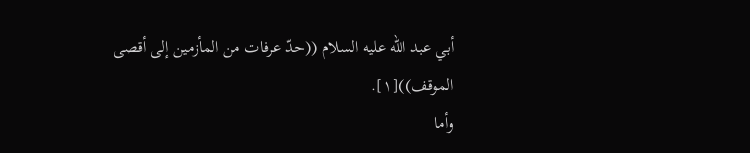أبي عبد الله عليه السلام ((حدّ عرفات من المأزمين إلى أقصى
الموقف))[١].
وأما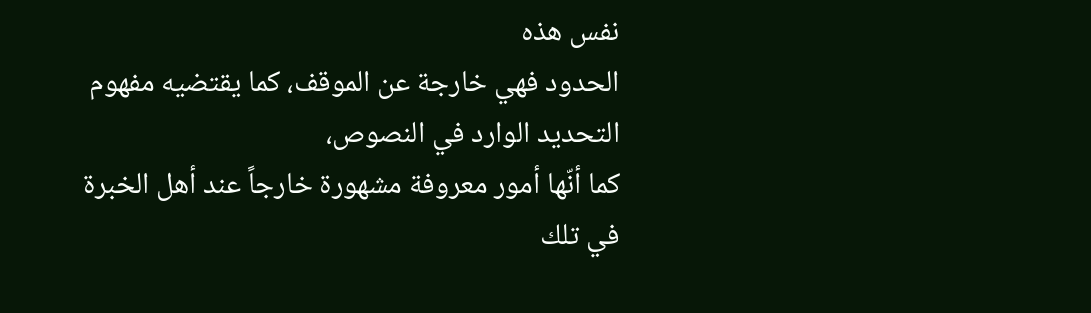نفس هذه
الحدود فهي خارجة عن الموقف، كما يقتضيه مفهوم التحديد الوارد في النصوص،
كما أنّها أمور معروفة مشهورة خارجاً عند أهل الخبرة في تلك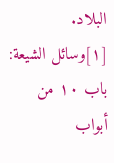البلاد.
[١]وسائل الشيعة: باب ١٠ من أبواب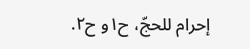إحرام للحجّ، ح١و ح٢.